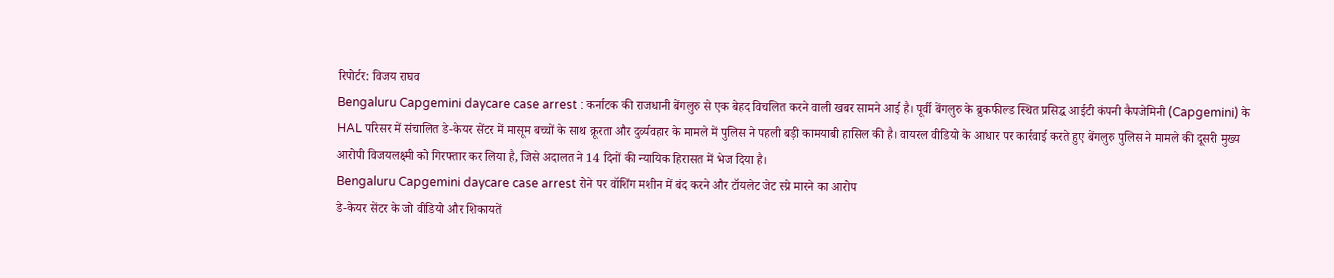रिपोर्टर: विजय राघव
Bengaluru Capgemini daycare case arrest : कर्नाटक की राजधानी बेंगलुरु से एक बेहद विचलित करने वाली खबर सामने आई है। पूर्वी बेंगलुरु के ब्रुकफील्ड स्थित प्रसिद्ध आईटी कंपनी कैपजेमिनी (Capgemini) के HAL परिसर में संचालित डे-केयर सेंटर में मासूम बच्चों के साथ क्रूरता और दुर्व्यवहार के मामले में पुलिस ने पहली बड़ी कामयाबी हासिल की है। वायरल वीडियो के आधार पर कार्रवाई करते हुए बेंगलुरु पुलिस ने मामले की दूसरी मुख्य आरोपी विजयलक्ष्मी को गिरफ्तार कर लिया है, जिसे अदालत ने 14 दिनों की न्यायिक हिरासत में भेज दिया है।
Bengaluru Capgemini daycare case arrest रोने पर वॉशिंग मशीन में बंद करने और टॉयलेट जेट स्प्रे मारने का आरोप
डे-केयर सेंटर के जो वीडियो और शिकायतें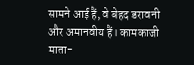सामने आई हैं, वे बेहद डरावनी और अमानवीय हैं। कामकाजी माता-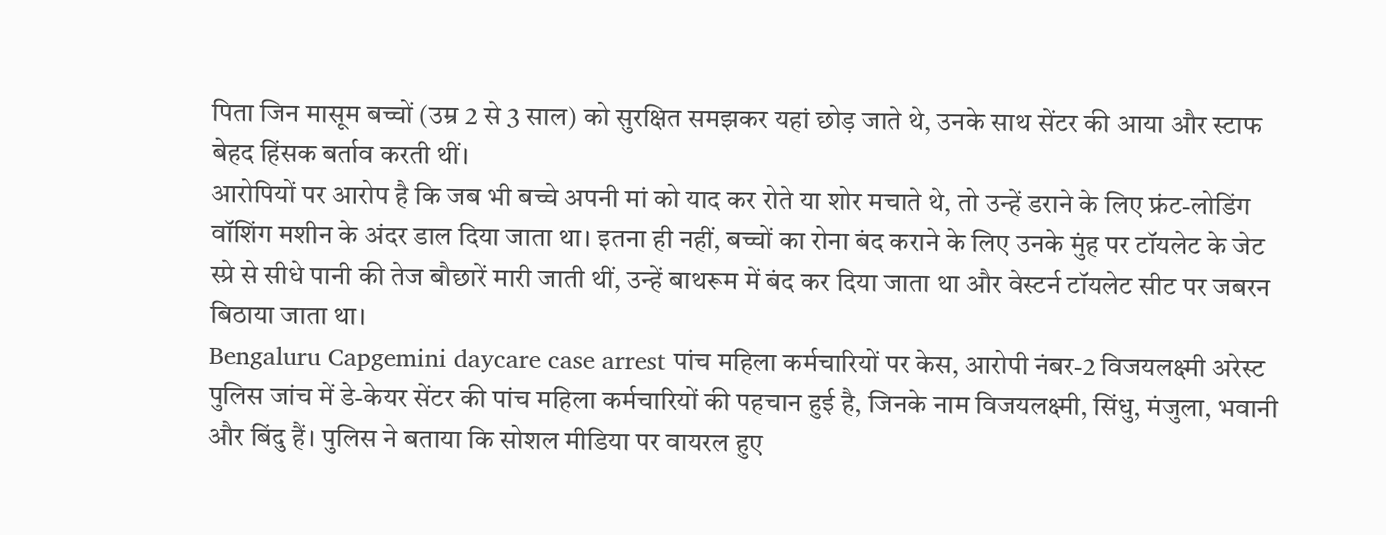पिता जिन मासूम बच्चों (उम्र 2 से 3 साल) को सुरक्षित समझकर यहां छोड़ जाते थे, उनके साथ सेंटर की आया और स्टाफ बेहद हिंसक बर्ताव करती थीं।
आरोपियों पर आरोप है कि जब भी बच्चे अपनी मां को याद कर रोते या शोर मचाते थे, तो उन्हें डराने के लिए फ्रंट-लोडिंग वॉशिंग मशीन के अंदर डाल दिया जाता था। इतना ही नहीं, बच्चों का रोना बंद कराने के लिए उनके मुंह पर टॉयलेट के जेट स्प्रे से सीधे पानी की तेज बौछारें मारी जाती थीं, उन्हें बाथरूम में बंद कर दिया जाता था और वेस्टर्न टॉयलेट सीट पर जबरन बिठाया जाता था।
Bengaluru Capgemini daycare case arrest पांच महिला कर्मचारियों पर केस, आरोपी नंबर-2 विजयलक्ष्मी अरेस्ट
पुलिस जांच में डे-केयर सेंटर की पांच महिला कर्मचारियों की पहचान हुई है, जिनके नाम विजयलक्ष्मी, सिंधु, मंजुला, भवानी और बिंदु हैं। पुलिस ने बताया कि सोशल मीडिया पर वायरल हुए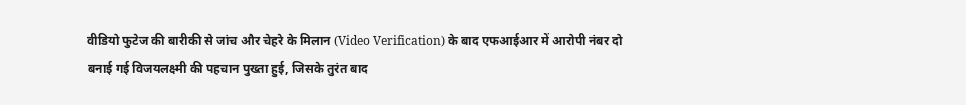वीडियो फुटेज की बारीकी से जांच और चेहरे के मिलान (Video Verification) के बाद एफआईआर में आरोपी नंबर दो बनाई गई विजयलक्ष्मी की पहचान पुख्ता हुई, जिसके तुरंत बाद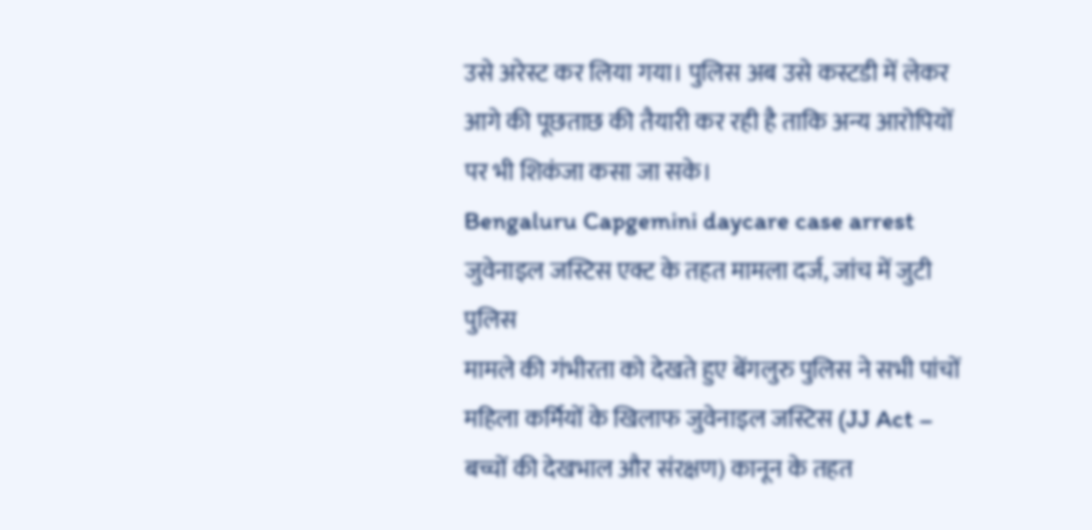उसे अरेस्ट कर लिया गया। पुलिस अब उसे कस्टडी में लेकर आगे की पूछताछ की तैयारी कर रही है ताकि अन्य आरोपियों पर भी शिकंजा कसा जा सके।
Bengaluru Capgemini daycare case arrest जुवेनाइल जस्टिस एक्ट के तहत मामला दर्ज, जांच में जुटी पुलिस
मामले की गंभीरता को देखते हुए बेंगलुरु पुलिस ने सभी पांचों महिला कर्मियों के खिलाफ जुवेनाइल जस्टिस (JJ Act – बच्चों की देखभाल और संरक्षण) कानून के तहत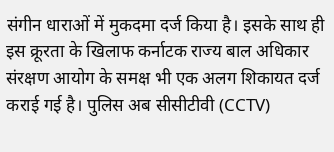संगीन धाराओं में मुकदमा दर्ज किया है। इसके साथ ही इस क्रूरता के खिलाफ कर्नाटक राज्य बाल अधिकार संरक्षण आयोग के समक्ष भी एक अलग शिकायत दर्ज कराई गई है। पुलिस अब सीसीटीवी (CCTV)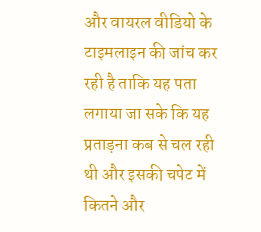और वायरल वीडियो के टाइमलाइन की जांच कर रही है ताकि यह पता लगाया जा सके कि यह प्रताड़ना कब से चल रही थी और इसकी चपेट में कितने और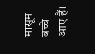मासूम बच्चे आए हैं।